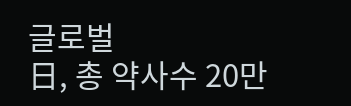글로벌
日, 총 약사수 20만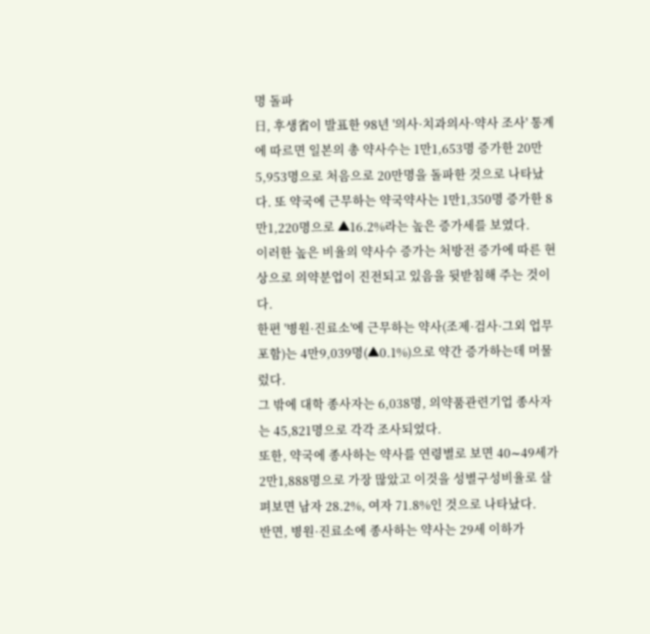명 돌파
日, 후생省이 발표한 98년 '의사·치과의사·약사 조사' 통계에 따르면 일본의 총 약사수는 1만1,653명 증가한 20만5,953명으로 처음으로 20만명을 돌파한 것으로 나타났다. 또 약국에 근무하는 약국약사는 1만1,350명 증가한 8만1,220명으로 ▲16.2%라는 높은 증가세를 보였다.
이러한 높은 비율의 약사수 증가는 처방전 증가에 따른 현상으로 의약분업이 진전되고 있음을 뒷받침해 주는 것이다.
한편 '병원·진료소'에 근무하는 약사(조제·검사·그외 업무 포함)는 4만9,039명(▲0.1%)으로 약간 증가하는데 머물렀다.
그 밖에 대학 종사자는 6,038명, 의약품관련기업 종사자는 45,821명으로 각각 조사되었다.
또한, 약국에 종사하는 약사를 연령별로 보면 40∼49세가 2만1,888명으로 가장 많았고 이것을 성별구성비율로 살펴보면 남자 28.2%, 여자 71.8%인 것으로 나타났다.
반면, 병원·진료소에 종사하는 약사는 29세 이하가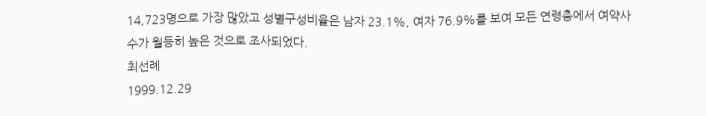14,723명으로 가장 많았고 성별구성비율은 남자 23.1%, 여자 76.9%를 보여 모든 연령층에서 여약사 수가 월등히 높은 것으로 조사되었다.
최선례
1999.12.29